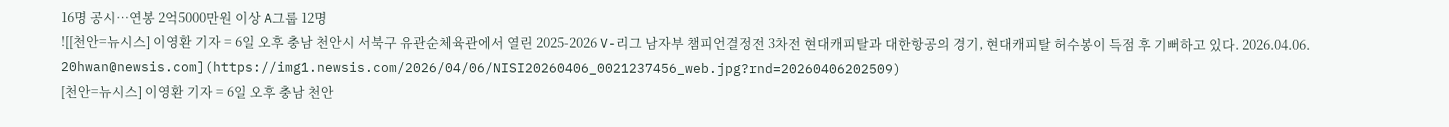16명 공시…연봉 2억5000만원 이상 A그룹 12명
![[천안=뉴시스] 이영환 기자 = 6일 오후 충남 천안시 서북구 유관순체육관에서 열린 2025-2026 V-리그 남자부 챔피언결정전 3차전 현대캐피탈과 대한항공의 경기, 현대캐피탈 허수봉이 득점 후 기뻐하고 있다. 2026.04.06. 20hwan@newsis.com](https://img1.newsis.com/2026/04/06/NISI20260406_0021237456_web.jpg?rnd=20260406202509)
[천안=뉴시스] 이영환 기자 = 6일 오후 충남 천안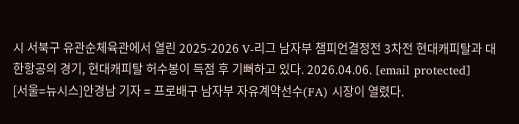시 서북구 유관순체육관에서 열린 2025-2026 V-리그 남자부 챔피언결정전 3차전 현대캐피탈과 대한항공의 경기, 현대캐피탈 허수봉이 득점 후 기뻐하고 있다. 2026.04.06. [email protected]
[서울=뉴시스]안경남 기자 = 프로배구 남자부 자유계약선수(FA) 시장이 열렸다.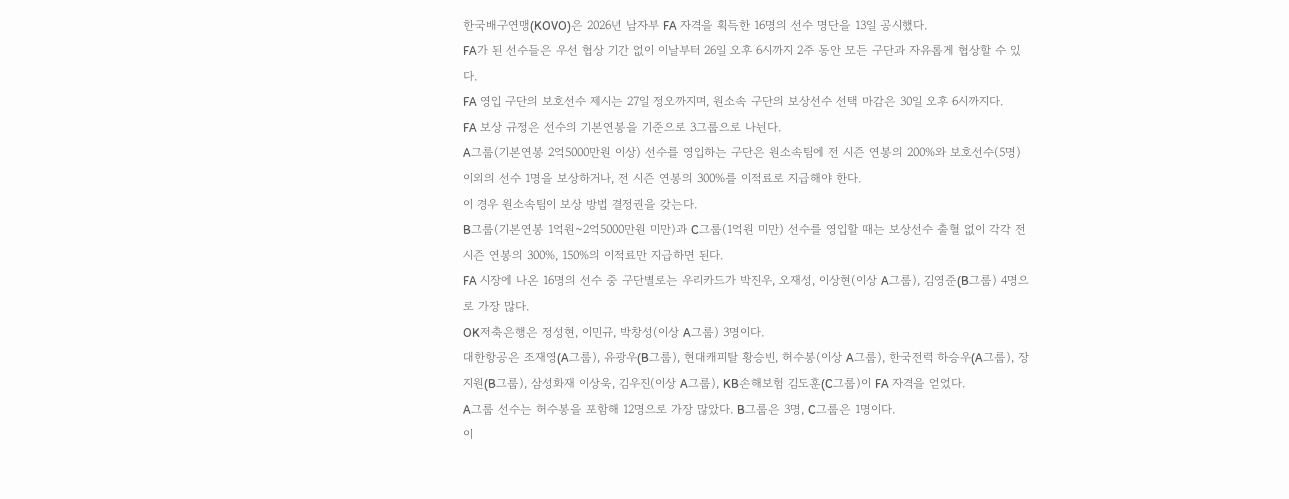한국배구연맹(KOVO)은 2026년 남자부 FA 자격을 획득한 16명의 선수 명단을 13일 공시했다.
FA가 된 선수들은 우선 협상 기간 없이 이날부터 26일 오후 6시까지 2주 동안 모든 구단과 자유롭게 협상할 수 있다.
FA 영입 구단의 보호선수 제시는 27일 정오까지며, 원소속 구단의 보상선수 선택 마감은 30일 오후 6시까지다.
FA 보상 규정은 선수의 기본연봉을 기준으로 3그룹으로 나뉜다.
A그룹(기본연봉 2억5000만원 이상) 선수를 영입하는 구단은 원소속팀에 전 시즌 연봉의 200%와 보호선수(5명) 이외의 선수 1명을 보상하거나, 전 시즌 연봉의 300%를 이적료로 지급해야 한다.
이 경우 원소속팀이 보상 방법 결정권을 갖는다.
B그룹(기본연봉 1억원~2억5000만원 미만)과 C그룹(1억원 미만) 선수를 영입할 때는 보상선수 출혈 없이 각각 전 시즌 연봉의 300%, 150%의 이적료만 지급하면 된다.
FA 시장에 나온 16명의 선수 중 구단별로는 우리카드가 박진우, 오재성, 이상현(이상 A그룹), 김영준(B그룹) 4명으로 가장 많다.
OK저축은행은 정성현, 이민규, 박창성(이상 A그룹) 3명이다.
대한항공은 조재영(A그룹), 유광우(B그룹), 현대캐피탈 황승빈, 허수봉(이상 A그룹), 한국전력 하승우(A그룹), 장지원(B그룹), 삼성화재 이상욱, 김우진(이상 A그룹), KB손해보험 김도훈(C그룹)이 FA 자격을 얻었다.
A그룹 선수는 허수봉을 포함해 12명으로 가장 많았다. B그룹은 3명, C그룹은 1명이다.
이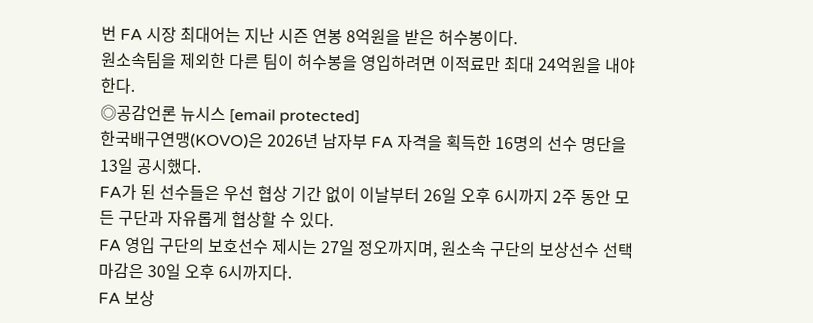번 FA 시장 최대어는 지난 시즌 연봉 8억원을 받은 허수봉이다.
원소속팀을 제외한 다른 팀이 허수봉을 영입하려면 이적료만 최대 24억원을 내야 한다.
◎공감언론 뉴시스 [email protected]
한국배구연맹(KOVO)은 2026년 남자부 FA 자격을 획득한 16명의 선수 명단을 13일 공시했다.
FA가 된 선수들은 우선 협상 기간 없이 이날부터 26일 오후 6시까지 2주 동안 모든 구단과 자유롭게 협상할 수 있다.
FA 영입 구단의 보호선수 제시는 27일 정오까지며, 원소속 구단의 보상선수 선택 마감은 30일 오후 6시까지다.
FA 보상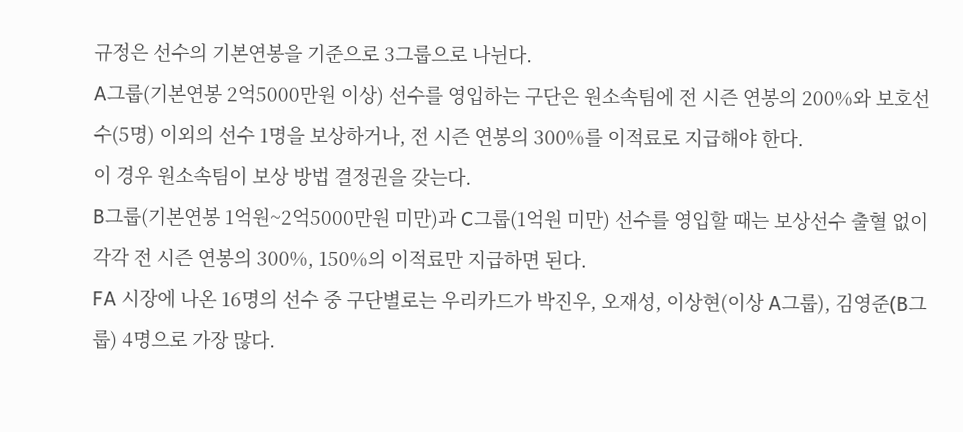규정은 선수의 기본연봉을 기준으로 3그룹으로 나뉜다.
A그룹(기본연봉 2억5000만원 이상) 선수를 영입하는 구단은 원소속팀에 전 시즌 연봉의 200%와 보호선수(5명) 이외의 선수 1명을 보상하거나, 전 시즌 연봉의 300%를 이적료로 지급해야 한다.
이 경우 원소속팀이 보상 방법 결정권을 갖는다.
B그룹(기본연봉 1억원~2억5000만원 미만)과 C그룹(1억원 미만) 선수를 영입할 때는 보상선수 출혈 없이 각각 전 시즌 연봉의 300%, 150%의 이적료만 지급하면 된다.
FA 시장에 나온 16명의 선수 중 구단별로는 우리카드가 박진우, 오재성, 이상현(이상 A그룹), 김영준(B그룹) 4명으로 가장 많다.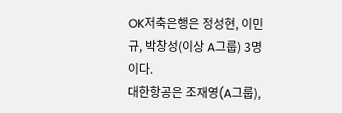OK저축은행은 정성현, 이민규, 박창성(이상 A그룹) 3명이다.
대한항공은 조재영(A그룹),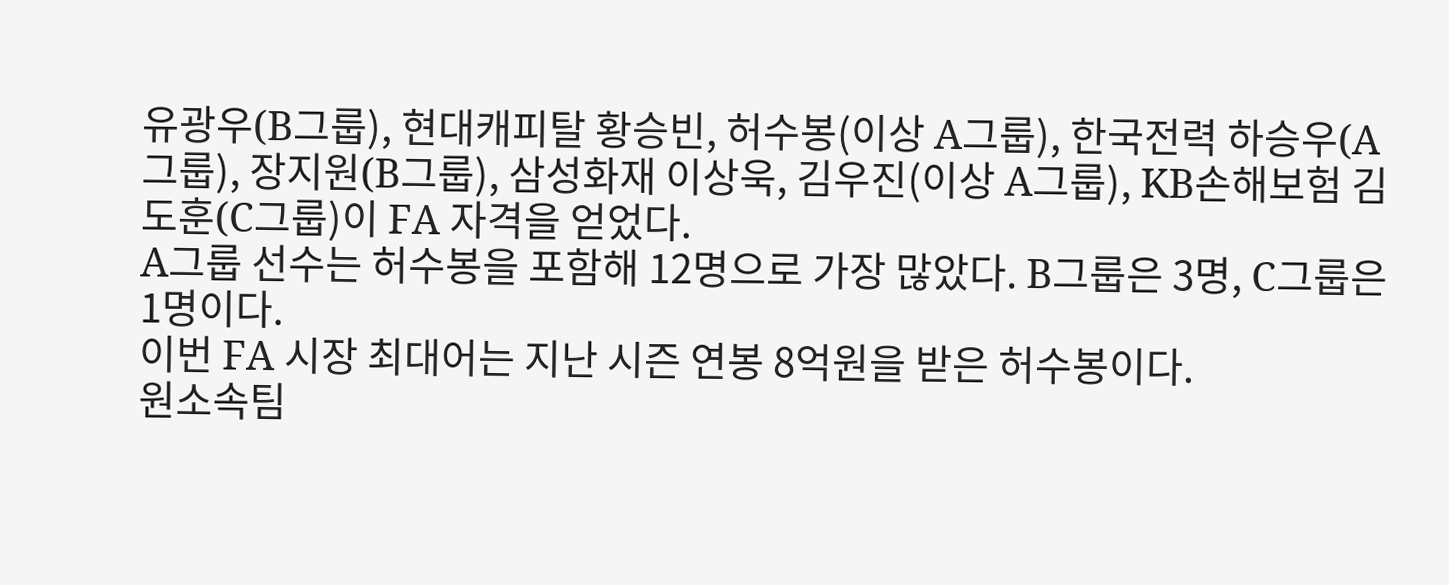유광우(B그룹), 현대캐피탈 황승빈, 허수봉(이상 A그룹), 한국전력 하승우(A그룹), 장지원(B그룹), 삼성화재 이상욱, 김우진(이상 A그룹), KB손해보험 김도훈(C그룹)이 FA 자격을 얻었다.
A그룹 선수는 허수봉을 포함해 12명으로 가장 많았다. B그룹은 3명, C그룹은 1명이다.
이번 FA 시장 최대어는 지난 시즌 연봉 8억원을 받은 허수봉이다.
원소속팀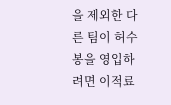을 제외한 다른 팀이 허수봉을 영입하려면 이적료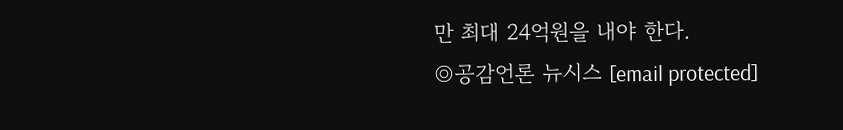만 최대 24억원을 내야 한다.
◎공감언론 뉴시스 [email protected]